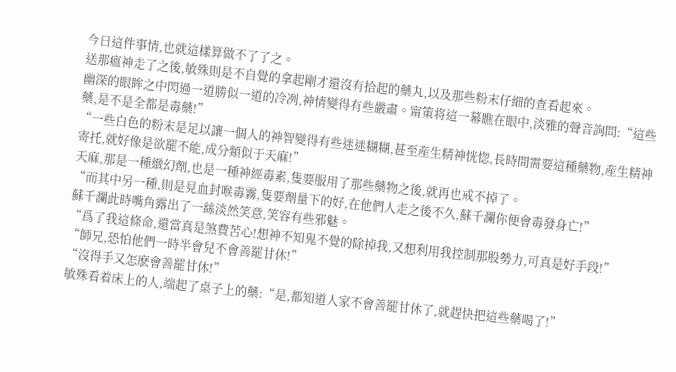今日這件事情,也就這樣算做不了了之。
送那瘟神走了之後,敏殊則是不自覺的拿起剛才還沒有拾起的藥丸,以及那些粉末仔細的查看起來。
幽深的眼眸之中閃過一道勝似一道的冷冽,神情變得有些嚴肅。甯策将這一幕瞧在眼中,淡雅的聲音詢問:“這些藥,是不是全都是毒藥!”
“一些白色的粉末是足以讓一個人的神智變得有些迷迷糊糊,甚至産生精神恍惚,長時間需要這種藥物,産生精神寄托,就好像是欲罷不能,成分類似于天麻!”
天麻,那是一種緻幻劑,也是一種神經毒素,隻要服用了那些藥物之後,就再也戒不掉了。
“而其中另一種,則是見血封喉毒霧,隻要劑量下的好,在他們人走之後不久,蘇千瀾你便會毒發身亡!”
蘇千瀾此時嘴角露出了一絲淡然笑意,笑容有些邪魅。
“爲了我這條命,還當真是煞費苦心!想神不知鬼不覺的除掉我,又想利用我控制那股勢力,可真是好手段!”
“師兄,恐怕他們一時半會兒不會善罷甘休!”
“沒得手又怎麽會善罷甘休!”
敏殊看着床上的人,端起了桌子上的藥:“是,都知道人家不會善罷甘休了,就趕快把這些藥喝了!”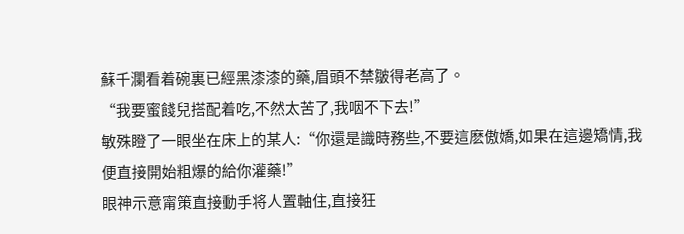蘇千瀾看着碗裏已經黑漆漆的藥,眉頭不禁皺得老高了。
“我要蜜餞兒搭配着吃,不然太苦了,我咽不下去!”
敏殊瞪了一眼坐在床上的某人:“你還是識時務些,不要這麽傲嬌,如果在這邊矯情,我便直接開始粗爆的給你灌藥!”
眼神示意甯策直接動手将人置軸住,直接狂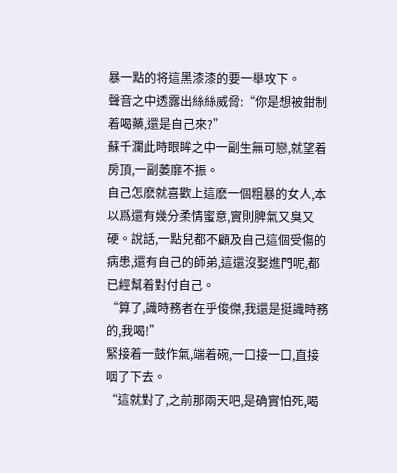暴一點的将這黑漆漆的要一舉攻下。
聲音之中透露出絲絲威脅:“你是想被鉗制着喝藥,還是自己來?”
蘇千瀾此時眼眸之中一副生無可戀,就望着房頂,一副萎靡不振。
自己怎麽就喜歡上這麽一個粗暴的女人,本以爲還有幾分柔情蜜意,實則脾氣又臭又硬。說話,一點兒都不顧及自己這個受傷的病患,還有自己的師弟,這還沒娶進門呢,都已經幫着對付自己。
“算了,識時務者在乎俊傑,我還是挺識時務的,我喝!”
緊接着一鼓作氣,端着碗,一口接一口,直接咽了下去。
“這就對了,之前那兩天吧,是确實怕死,喝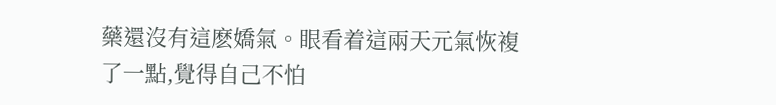藥還沒有這麽嬌氣。眼看着這兩天元氣恢複了一點,覺得自己不怕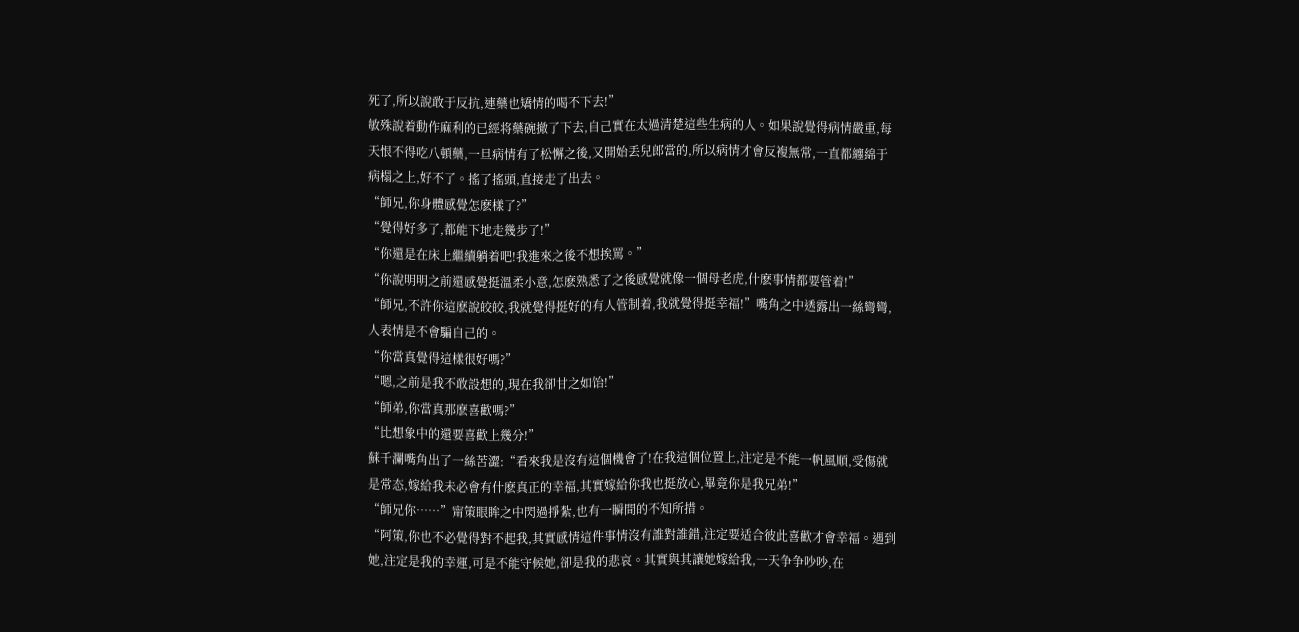死了,所以說敢于反抗,連藥也矯情的喝不下去!”
敏殊說着動作麻利的已經将藥碗撤了下去,自己實在太過清楚這些生病的人。如果說覺得病情嚴重,每天恨不得吃八頓藥,一旦病情有了松懈之後,又開始丢兒郎當的,所以病情才會反複無常,一直都纏綿于病榻之上,好不了。搖了搖頭,直接走了出去。
“師兄,你身體感覺怎麽樣了?”
“覺得好多了,都能下地走幾步了!”
“你還是在床上繼續躺着吧!我進來之後不想挨罵。”
“你說明明之前還感覺挺溫柔小意,怎麽熟悉了之後感覺就像一個母老虎,什麽事情都要管着!”
“師兄,不許你這麽說皎皎,我就覺得挺好的有人管制着,我就覺得挺幸福!”嘴角之中透露出一絲彎彎,人表情是不會騙自己的。
“你當真覺得這樣很好嗎?”
“嗯,之前是我不敢設想的,現在我卻甘之如饴!”
“師弟,你當真那麽喜歡嗎?”
“比想象中的還要喜歡上幾分!”
蘇千瀾嘴角出了一絲苦澀:“看來我是沒有這個機會了!在我這個位置上,注定是不能一帆風順,受傷就是常态,嫁給我未必會有什麽真正的幸福,其實嫁給你我也挺放心,畢竟你是我兄弟!”
“師兄你……”甯策眼眸之中閃過掙紮,也有一瞬間的不知所措。
“阿策,你也不必覺得對不起我,其實感情這件事情沒有誰對誰錯,注定要适合彼此喜歡才會幸福。遇到她,注定是我的幸運,可是不能守候她,卻是我的悲哀。其實與其讓她嫁給我,一天争争吵吵,在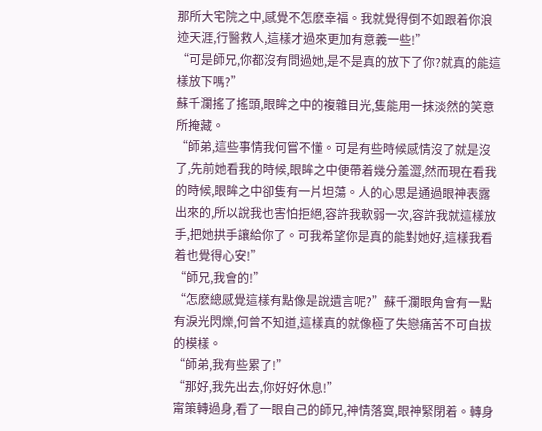那所大宅院之中,感覺不怎麽幸福。我就覺得倒不如跟着你浪迹天涯,行醫救人,這樣才過來更加有意義一些!”
“可是師兄,你都沒有問過她,是不是真的放下了你?就真的能這樣放下嗎?”
蘇千瀾搖了搖頭,眼眸之中的複雜目光,隻能用一抹淡然的笑意所掩藏。
“師弟,這些事情我何嘗不懂。可是有些時候感情沒了就是沒了,先前她看我的時候,眼眸之中便帶着幾分羞澀,然而現在看我的時候,眼眸之中卻隻有一片坦蕩。人的心思是通過眼神表露出來的,所以說我也害怕拒絕,容許我軟弱一次,容許我就這樣放手,把她拱手讓給你了。可我希望你是真的能對她好,這樣我看着也覺得心安!”
“師兄,我會的!”
“怎麽總感覺這樣有點像是說遺言呢?”蘇千瀾眼角會有一點有淚光閃爍,何曾不知道,這樣真的就像極了失戀痛苦不可自拔的模樣。
“師弟,我有些累了!”
“那好,我先出去,你好好休息!”
甯策轉過身,看了一眼自己的師兄,神情落寞,眼神緊閉着。轉身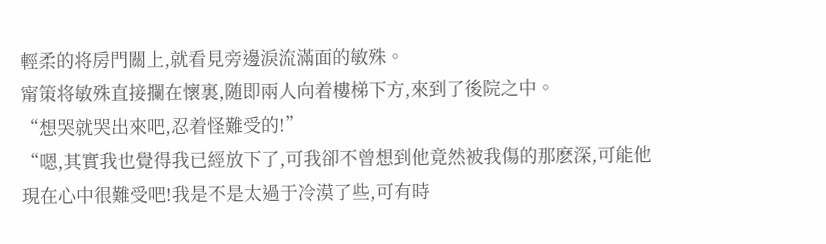輕柔的将房門關上,就看見旁邊淚流滿面的敏殊。
甯策将敏殊直接攔在懷裏,随即兩人向着樓梯下方,來到了後院之中。
“想哭就哭出來吧,忍着怪難受的!”
“嗯,其實我也覺得我已經放下了,可我卻不曾想到他竟然被我傷的那麽深,可能他現在心中很難受吧!我是不是太過于冷漠了些,可有時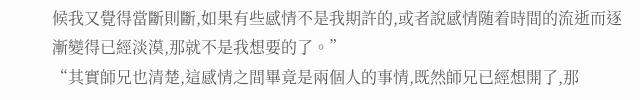候我又覺得當斷則斷,如果有些感情不是我期許的,或者說感情随着時間的流逝而逐漸變得已經淡漠,那就不是我想要的了。”
“其實師兄也清楚,這感情之間畢竟是兩個人的事情,既然師兄已經想開了,那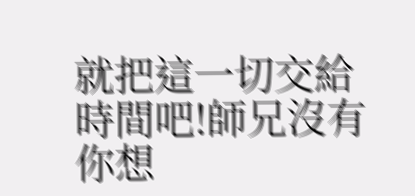就把這一切交給時間吧!師兄沒有你想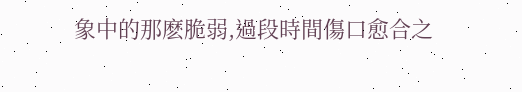象中的那麽脆弱,過段時間傷口愈合之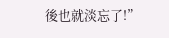後也就淡忘了!”